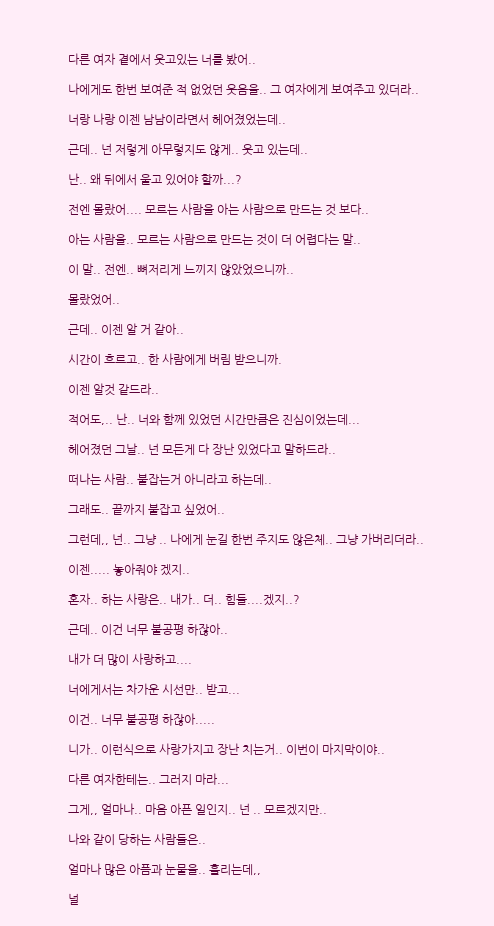다른 여자 곁에서 웃고있는 너를 봤어..

나에게도 한번 보여준 적 없었던 웃음을.. 그 여자에게 보여주고 있더라..

너랑 나랑 이젠 남남이라면서 헤어졌었는데..

근데.. 넌 저렇게 아무렇지도 않게.. 웃고 있는데..

난.. 왜 뒤에서 울고 있어야 할까...?

전엔 몰랐어.... 모르는 사람을 아는 사람으로 만드는 것 보다..

아는 사람을.. 모르는 사람으로 만드는 것이 더 어렵다는 말..

이 말.. 전엔.. 뼈저리게 느끼지 않았었으니까..

몰랐었어..

근데.. 이젠 알 거 같아..

시간이 흐르고.. 한 사람에게 버림 받으니까.

이젠 알것 같드라..

적어도,.. 난.. 너와 함께 있었던 시간만큼은 진심이었는데...

헤어졌던 그날.. 넌 모든게 다 장난 있었다고 말하드라..

떠나는 사람.. 붙잡는거 아니라고 하는데..

그래도.. 끝까지 붙잡고 싶었어..

그런데,, 넌.. 그냥 .. 나에게 눈길 한번 주지도 않은체.. 그냥 가버리더라..

이젠..... 놓아줘야 겠지..

혼자.. 하는 사랑은.. 내가.. 더.. 힘들....겠지..?

근데.. 이건 너무 불공평 하잖아..

내가 더 많이 사랑하고....

너에게서는 차가운 시선만.. 받고...

이건.. 너무 불공평 하잖아.....

니가.. 이런식으로 사랑가지고 장난 치는거.. 이번이 마지막이야..

다른 여자한테는.. 그러지 마라...

그게,, 얼마나.. 마음 아픈 일인지.. 넌 .. 모르겠지만..

나와 같이 당하는 사람들은..

얼마나 많은 아픔과 눈물을.. 흘리는데,,

널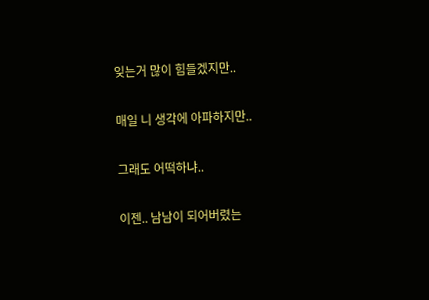잊는거 많이 힘들겠지만..

매일 니 생각에 아파하지만..

그래도 어떡하냐..

이젠.. 남남이 되어버렸는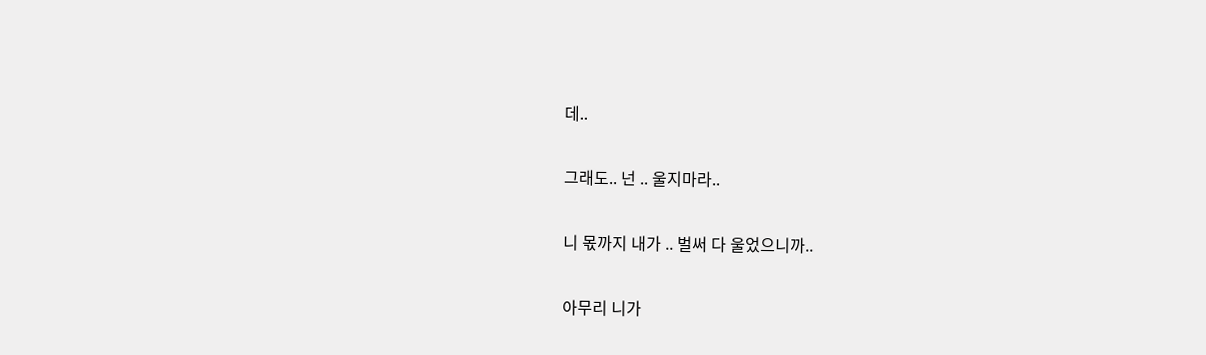데..

그래도.. 넌 .. 울지마라..

니 몫까지 내가 .. 벌써 다 울었으니까..

아무리 니가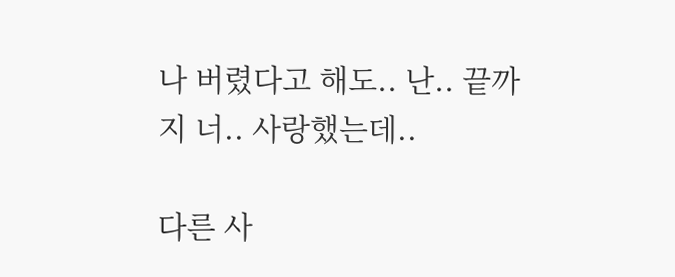나 버렸다고 해도.. 난.. 끝까지 너.. 사랑했는데..

다른 사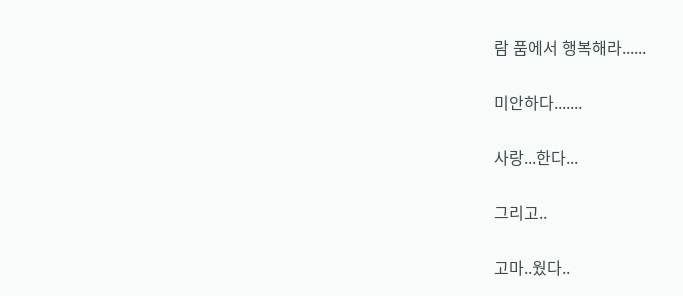람 품에서 행복해라......

미안하다.......

사랑...한다...

그리고..

고마..웠다..